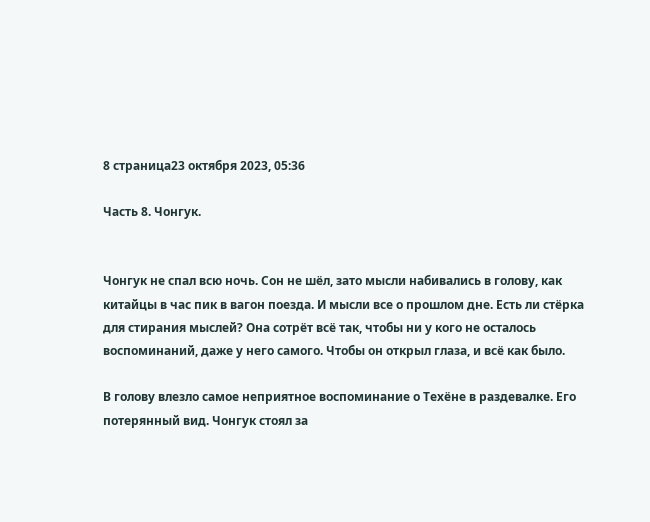8 страница23 октября 2023, 05:36

Часть 8. Чонгук.


Чонгук не спал всю ночь. Сон не шёл, зато мысли набивались в голову, как китайцы в час пик в вагон поезда. И мысли все о прошлом дне. Есть ли стёрка для стирания мыслей? Она сотрёт всё так, чтобы ни у кого не осталось воспоминаний, даже у него самого. Чтобы он открыл глаза, и всё как было.

В голову влезло самое неприятное воспоминание о Техёне в раздевалке. Его потерянный вид. Чонгук стоял за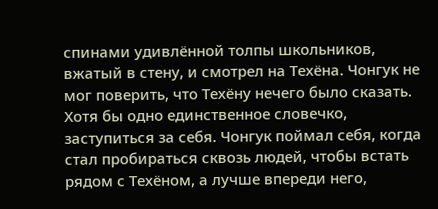спинами удивлённой толпы школьников, вжатый в стену, и смотрел на Техёна. Чонгук не мог поверить, что Техёну нечего было сказать. Хотя бы одно единственное словечко, заступиться за себя. Чонгук поймал себя, когда стал пробираться сквозь людей, чтобы встать рядом с Техёном, а лучше впереди него,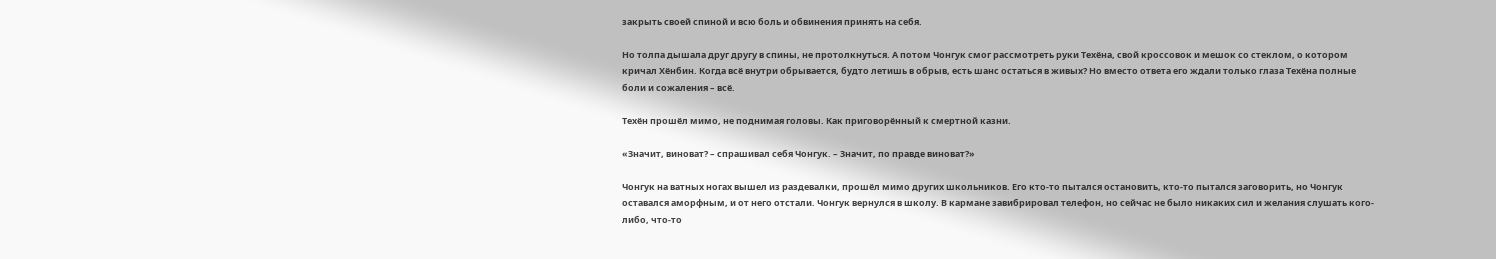закрыть своей спиной и всю боль и обвинения принять на себя.

Но толпа дышала друг другу в спины, не протолкнуться. А потом Чонгук смог рассмотреть руки Техёна, свой кроссовок и мешок со стеклом, о котором кричал Хёнбин. Когда всё внутри обрывается, будто летишь в обрыв, есть шанс остаться в живых? Но вместо ответа его ждали только глаза Техёна полные боли и сожаления – всё.

Техён прошёл мимо, не поднимая головы. Как приговорённый к смертной казни.

«Значит, виноват? – спрашивал себя Чонгук. – Значит, по правде виноват?»

Чонгук на ватных ногах вышел из раздевалки, прошёл мимо других школьников. Его кто-то пытался остановить, кто-то пытался заговорить, но Чонгук оставался аморфным, и от него отстали. Чонгук вернулся в школу. В кармане завибрировал телефон, но сейчас не было никаких сил и желания слушать кого-либо, что-то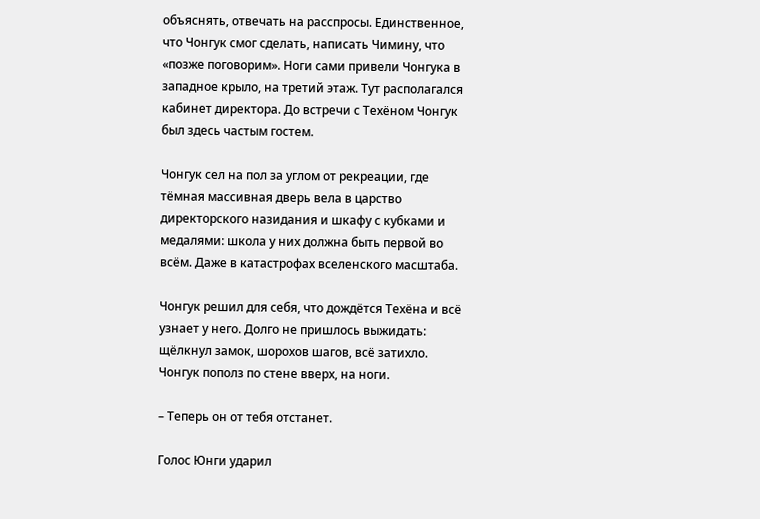объяснять, отвечать на расспросы. Единственное, что Чонгук смог сделать, написать Чимину, что «позже поговорим». Ноги сами привели Чонгука в западное крыло, на третий этаж. Тут располагался кабинет директора. До встречи с Техёном Чонгук был здесь частым гостем.

Чонгук сел на пол за углом от рекреации, где тёмная массивная дверь вела в царство директорского назидания и шкафу с кубками и медалями: школа у них должна быть первой во всём. Даже в катастрофах вселенского масштаба.

Чонгук решил для себя, что дождётся Техёна и всё узнает у него. Долго не пришлось выжидать: щёлкнул замок, шорохов шагов, всё затихло. Чонгук пополз по стене вверх, на ноги.

– Теперь он от тебя отстанет.

Голос Юнги ударил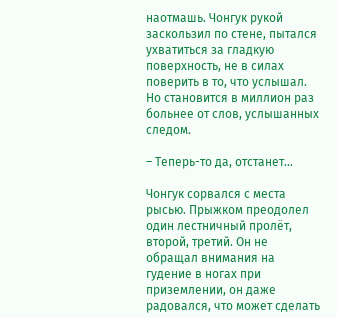наотмашь. Чонгук рукой заскользил по стене, пытался ухватиться за гладкую поверхность, не в силах поверить в то, что услышал. Но становится в миллион раз больнее от слов, услышанных следом.

– Теперь-то да, отстанет...

Чонгук сорвался с места рысью. Прыжком преодолел один лестничный пролёт, второй, третий. Он не обращал внимания на гудение в ногах при приземлении, он даже радовался, что может сделать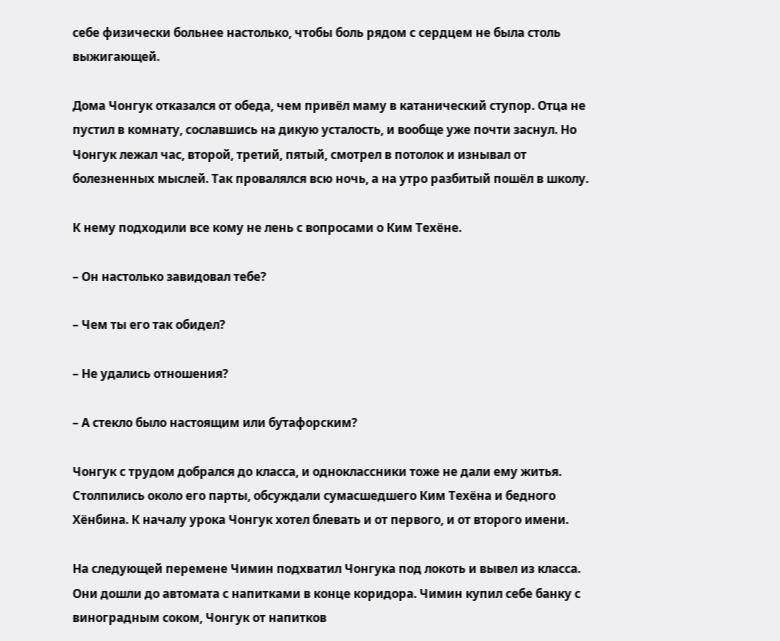себе физически больнее настолько, чтобы боль рядом с сердцем не была столь выжигающей.

Дома Чонгук отказался от обеда, чем привёл маму в катанический ступор. Отца не пустил в комнату, сославшись на дикую усталость, и вообще уже почти заснул. Но Чонгук лежал час, второй, третий, пятый, смотрел в потолок и изнывал от болезненных мыслей. Так провалялся всю ночь, а на утро разбитый пошёл в школу.

К нему подходили все кому не лень с вопросами о Ким Техёне.

– Он настолько завидовал тебе?

– Чем ты его так обидел?

– Не удались отношения?

– А стекло было настоящим или бутафорским?

Чонгук с трудом добрался до класса, и одноклассники тоже не дали ему житья. Столпились около его парты, обсуждали сумасшедшего Ким Техёна и бедного Хёнбина. К началу урока Чонгук хотел блевать и от первого, и от второго имени.

На следующей перемене Чимин подхватил Чонгука под локоть и вывел из класса. Они дошли до автомата с напитками в конце коридора. Чимин купил себе банку с виноградным соком, Чонгук от напитков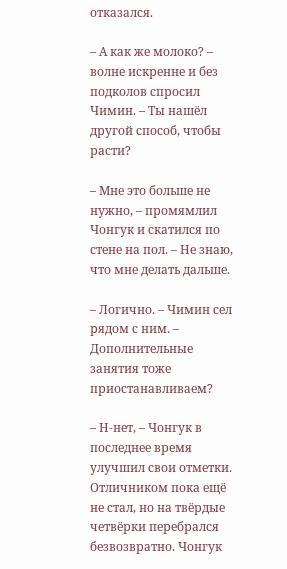отказался.

– А как же молоко? – волне искренне и без подколов спросил Чимин. – Ты нашёл другой способ, чтобы расти?

– Мне это больше не нужно, – промямлил Чонгук и скатился по стене на пол. – Не знаю, что мне делать дальше.

– Логично. – Чимин сел рядом с ним. – Дополнительные занятия тоже приостанавливаем?

– Н-нет, – Чонгук в последнее время улучшил свои отметки. Отличником пока ещё не стал, но на твёрдые четвёрки перебрался безвозвратно. Чонгук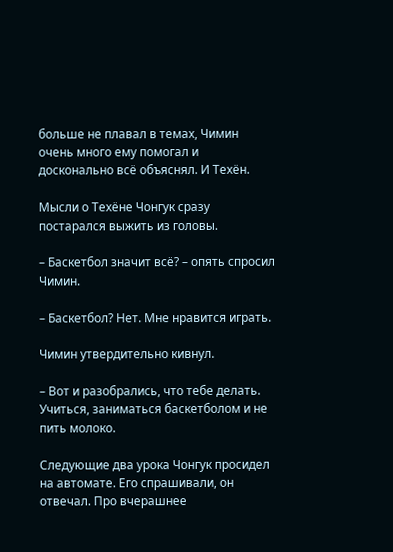больше не плавал в темах, Чимин очень много ему помогал и досконально всё объяснял. И Техён.

Мысли о Техёне Чонгук сразу постарался выжить из головы.

– Баскетбол значит всё? – опять спросил Чимин.

– Баскетбол? Нет. Мне нравится играть.

Чимин утвердительно кивнул.

– Вот и разобрались, что тебе делать. Учиться, заниматься баскетболом и не пить молоко.

Следующие два урока Чонгук просидел на автомате. Его спрашивали, он отвечал. Про вчерашнее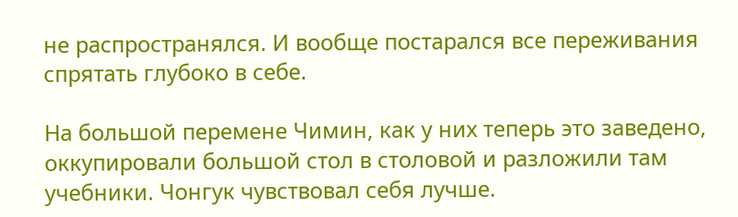не распространялся. И вообще постарался все переживания спрятать глубоко в себе.

На большой перемене Чимин, как у них теперь это заведено, оккупировали большой стол в столовой и разложили там учебники. Чонгук чувствовал себя лучше.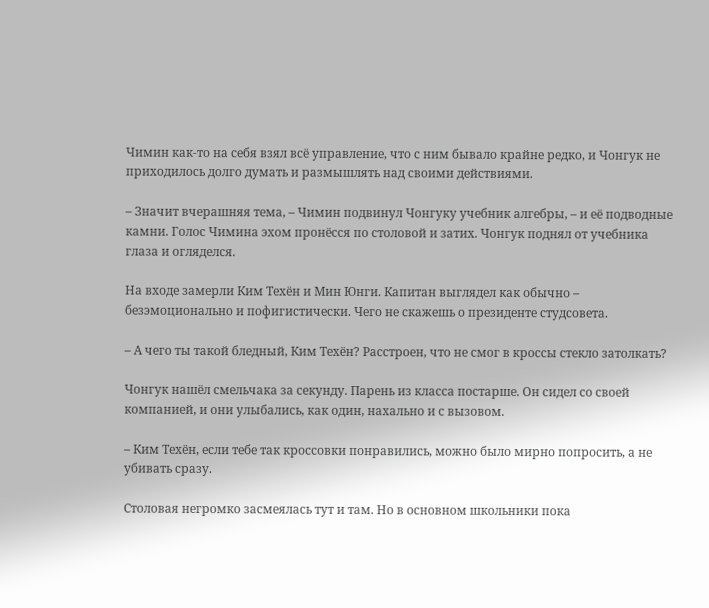Чимин как-то на себя взял всё управление, что с ним бывало крайне редко, и Чонгук не приходилось долго думать и размышлять над своими действиями.

– Значит вчерашняя тема, – Чимин подвинул Чонгуку учебник алгебры, – и её подводные камни. Голос Чимина эхом пронёсся по столовой и затих. Чонгук поднял от учебника глаза и огляделся.

На входе замерли Ким Техён и Мин Юнги. Капитан выглядел как обычно – безэмоционально и пофигистически. Чего не скажешь о президенте студсовета.

– А чего ты такой бледный, Ким Техён? Расстроен, что не смог в кроссы стекло затолкать?

Чонгук нашёл смельчака за секунду. Парень из класса постарше. Он сидел со своей компанией, и они улыбались, как один, нахально и с вызовом.

– Ким Техён, если тебе так кроссовки понравились, можно было мирно попросить, а не убивать сразу.

Столовая негромко засмеялась тут и там. Но в основном школьники пока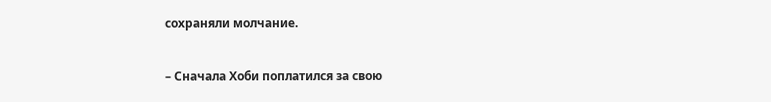сохраняли молчание.

– Сначала Хоби поплатился за свою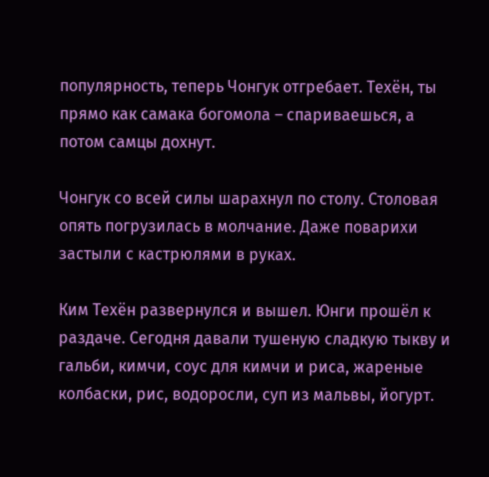популярность, теперь Чонгук отгребает. Техён, ты прямо как самака богомола – спариваешься, а потом самцы дохнут.

Чонгук со всей силы шарахнул по столу. Столовая опять погрузилась в молчание. Даже поварихи застыли с кастрюлями в руках.

Ким Техён развернулся и вышел. Юнги прошёл к раздаче. Сегодня давали тушеную сладкую тыкву и гальби, кимчи, соус для кимчи и риса, жареные колбаски, рис, водоросли, суп из мальвы, йогурт.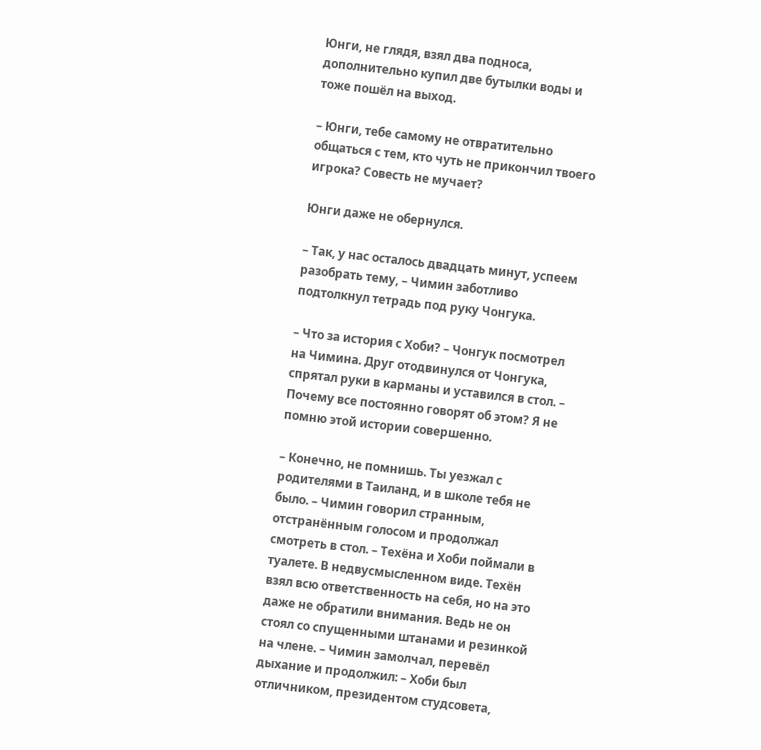Юнги, не глядя, взял два подноса, дополнительно купил две бутылки воды и тоже пошёл на выход.

– Юнги, тебе самому не отвратительно общаться с тем, кто чуть не прикончил твоего игрока? Совесть не мучает?

Юнги даже не обернулся.

– Так, у нас осталось двадцать минут, успеем разобрать тему, – Чимин заботливо подтолкнул тетрадь под руку Чонгука.

– Что за история с Хоби? – Чонгук посмотрел на Чимина. Друг отодвинулся от Чонгука, спрятал руки в карманы и уставился в стол. – Почему все постоянно говорят об этом? Я не помню этой истории совершенно.

– Конечно, не помнишь. Ты уезжал с родителями в Таиланд, и в школе тебя не было. – Чимин говорил странным, отстранённым голосом и продолжал смотреть в стол. – Техёна и Хоби поймали в туалете. В недвусмысленном виде. Техён взял всю ответственность на себя, но на это даже не обратили внимания. Ведь не он стоял со спущенными штанами и резинкой на члене. – Чимин замолчал, перевёл дыхание и продолжил: – Хоби был отличником, президентом студсовета,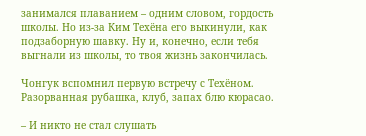занимался плаванием – одним словом, гордость школы. Но из-за Ким Техёна его выкинули, как подзаборную шавку. Ну и, конечно, если тебя выгнали из школы, то твоя жизнь закончилась.

Чонгук вспомнил первую встречу с Техёном. Разорванная рубашка, клуб, запах блю кюрасао.

– И никто не стал слушать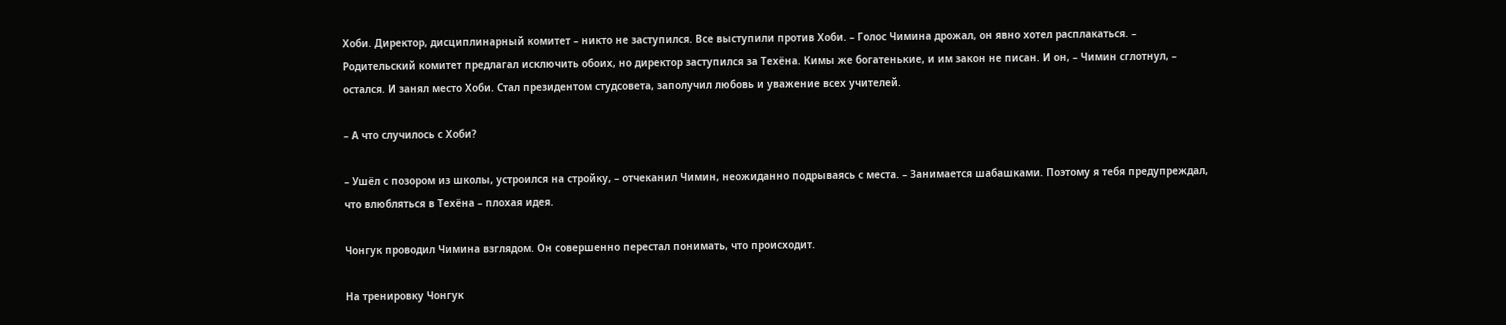Хоби. Директор, дисциплинарный комитет – никто не заступился. Все выступили против Хоби. – Голос Чимина дрожал, он явно хотел расплакаться. – Родительский комитет предлагал исключить обоих, но директор заступился за Техёна. Кимы же богатенькие, и им закон не писан. И он, – Чимин сглотнул, – остался. И занял место Хоби. Стал президентом студсовета, заполучил любовь и уважение всех учителей.

– А что случилось с Хоби?

– Ушёл с позором из школы, устроился на стройку, – отчеканил Чимин, неожиданно подрываясь с места. – Занимается шабашками. Поэтому я тебя предупреждал, что влюбляться в Техёна – плохая идея.

Чонгук проводил Чимина взглядом. Он совершенно перестал понимать, что происходит.

На тренировку Чонгук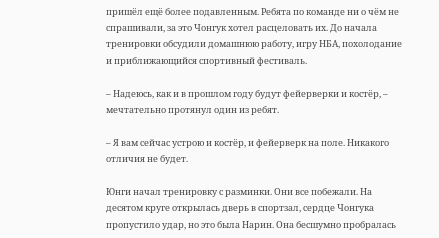пришёл ещё более подавленным. Ребята по команде ни о чём не спрашивали, за это Чонгук хотел расцеловать их. До начала тренировки обсудили домашнюю работу, игру НБА, похолодание и приближающийся спортивный фестиваль.

– Надеюсь, как и в прошлом году будут фейерверки и костёр, – мечтательно протянул один из ребят.

– Я вам сейчас устрою и костёр, и фейерверк на поле. Никакого отличия не будет.

Юнги начал тренировку с разминки. Они все побежали. На десятом круге открылась дверь в спортзал, сердце Чонгука пропустило удар, но это была Нарин. Она бесшумно пробралась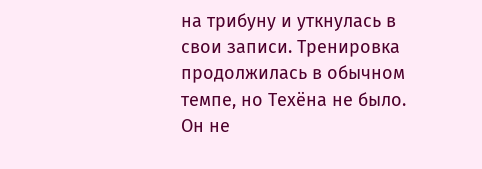на трибуну и уткнулась в свои записи. Тренировка продолжилась в обычном темпе, но Техёна не было. Он не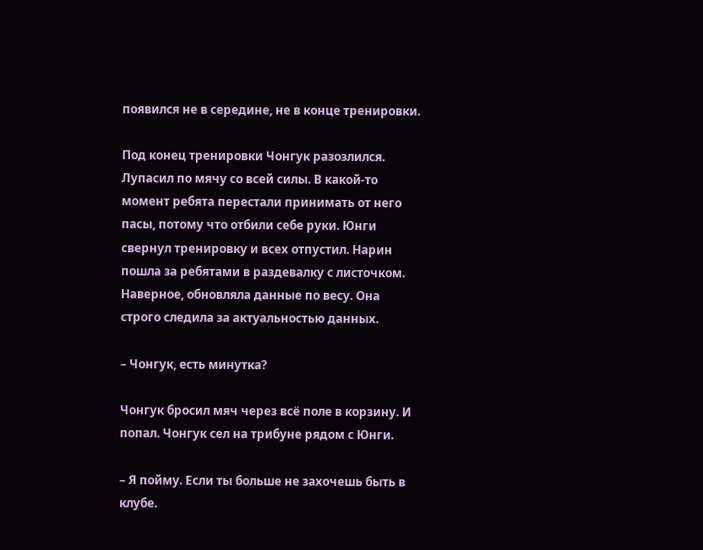появился не в середине, не в конце тренировки.

Под конец тренировки Чонгук разозлился. Лупасил по мячу со всей силы. В какой-то момент ребята перестали принимать от него пасы, потому что отбили себе руки. Юнги свернул тренировку и всех отпустил. Нарин пошла за ребятами в раздевалку с листочком. Наверное, обновляла данные по весу. Она строго следила за актуальностью данных.

– Чонгук, есть минутка?

Чонгук бросил мяч через всё поле в корзину. И попал. Чонгук сел на трибуне рядом с Юнги.

– Я пойму. Если ты больше не захочешь быть в клубе.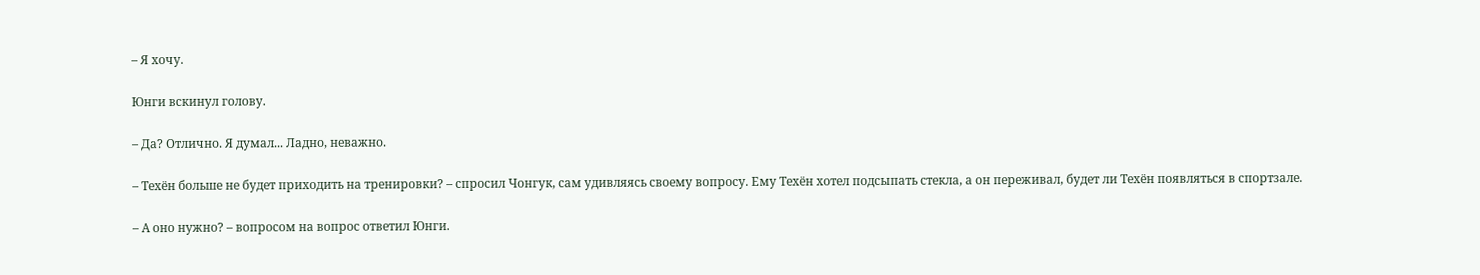– Я хочу.

Юнги вскинул голову.

– Да? Отлично. Я думал... Ладно, неважно.

– Техён больше не будет приходить на тренировки? – спросил Чонгук, сам удивляясь своему вопросу. Ему Техён хотел подсыпать стекла, а он переживал, будет ли Техён появляться в спортзале.

– А оно нужно? – вопросом на вопрос ответил Юнги.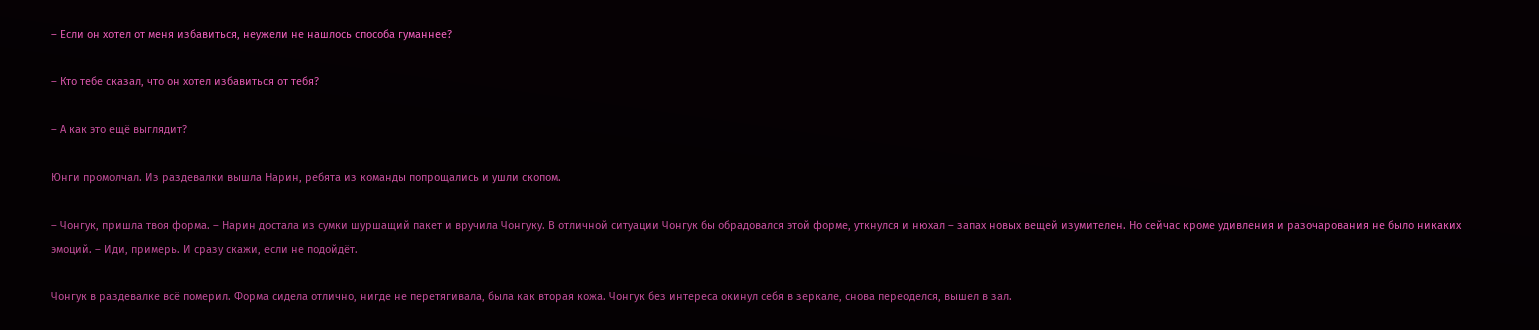– Если он хотел от меня избавиться, неужели не нашлось способа гуманнее?

– Кто тебе сказал, что он хотел избавиться от тебя?

– А как это ещё выглядит?

Юнги промолчал. Из раздевалки вышла Нарин, ребята из команды попрощались и ушли скопом.

– Чонгук, пришла твоя форма. – Нарин достала из сумки шуршащий пакет и вручила Чонгуку. В отличной ситуации Чонгук бы обрадовался этой форме, уткнулся и нюхал – запах новых вещей изумителен. Но сейчас кроме удивления и разочарования не было никаких эмоций. – Иди, примерь. И сразу скажи, если не подойдёт.

Чонгук в раздевалке всё померил. Форма сидела отлично, нигде не перетягивала, была как вторая кожа. Чонгук без интереса окинул себя в зеркале, снова переоделся, вышел в зал.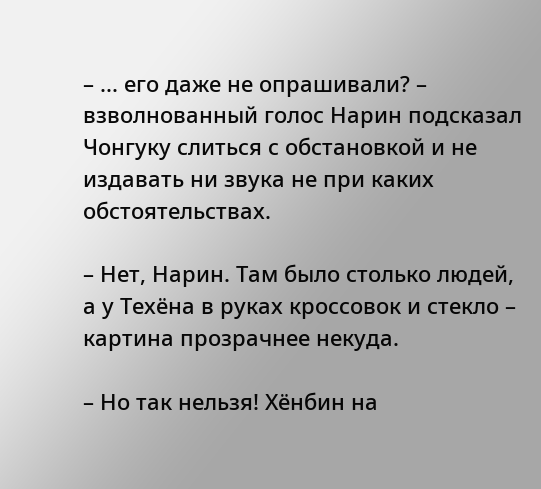– ... его даже не опрашивали? – взволнованный голос Нарин подсказал Чонгуку слиться с обстановкой и не издавать ни звука не при каких обстоятельствах.

– Нет, Нарин. Там было столько людей, а у Техёна в руках кроссовок и стекло – картина прозрачнее некуда.

– Но так нельзя! Хёнбин на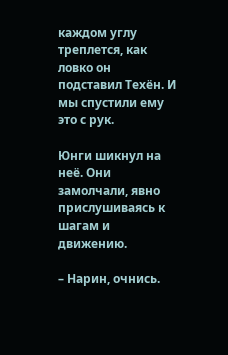каждом углу треплется, как ловко он подставил Техён. И мы спустили ему это с рук.

Юнги шикнул на неё. Они замолчали, явно прислушиваясь к шагам и движению.

– Нарин, очнись.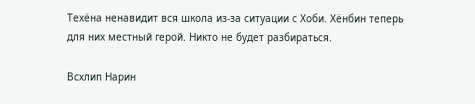Техёна ненавидит вся школа из-за ситуации с Хоби. Хёнбин теперь для них местный герой. Никто не будет разбираться.

Всхлип Нарин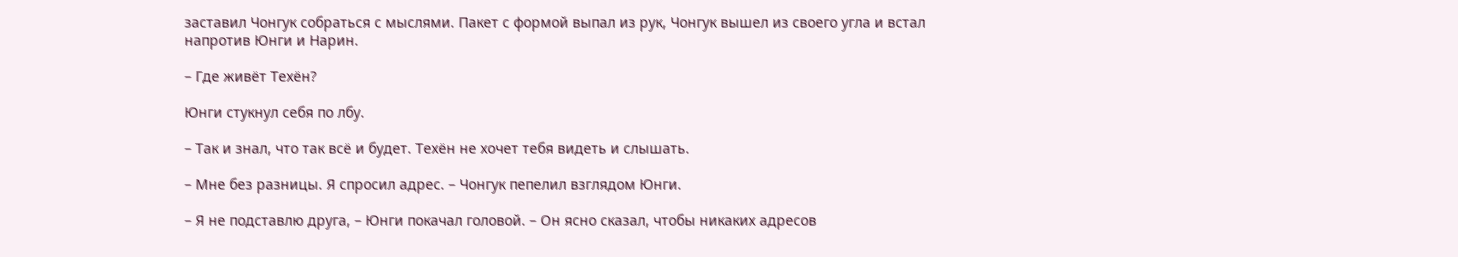заставил Чонгук собраться с мыслями. Пакет с формой выпал из рук, Чонгук вышел из своего угла и встал напротив Юнги и Нарин.

– Где живёт Техён?

Юнги стукнул себя по лбу.

– Так и знал, что так всё и будет. Техён не хочет тебя видеть и слышать.

– Мне без разницы. Я спросил адрес. – Чонгук пепелил взглядом Юнги.

– Я не подставлю друга, – Юнги покачал головой. – Он ясно сказал, чтобы никаких адресов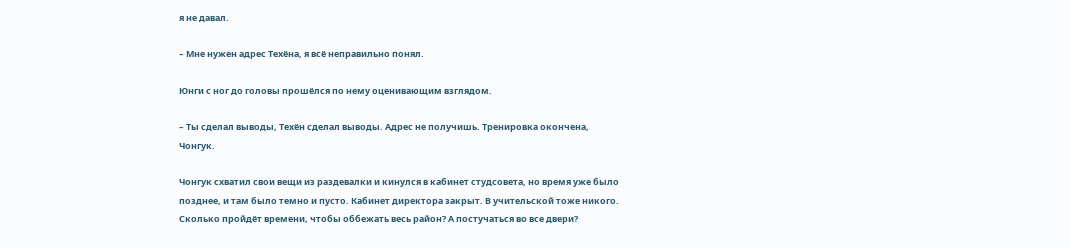я не давал.

– Мне нужен адрес Техёна, я всё неправильно понял.

Юнги с ног до головы прошёлся по нему оценивающим взглядом.

– Ты сделал выводы, Техён сделал выводы. Адрес не получишь. Тренировка окончена, Чонгук.

Чонгук схватил свои вещи из раздевалки и кинулся в кабинет студсовета, но время уже было позднее, и там было темно и пусто. Кабинет директора закрыт. В учительской тоже никого. Сколько пройдёт времени, чтобы оббежать весь район? А постучаться во все двери?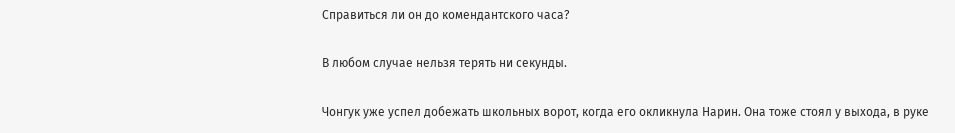Справиться ли он до комендантского часа?

В любом случае нельзя терять ни секунды.

Чонгук уже успел добежать школьных ворот, когда его окликнула Нарин. Она тоже стоял у выхода, в руке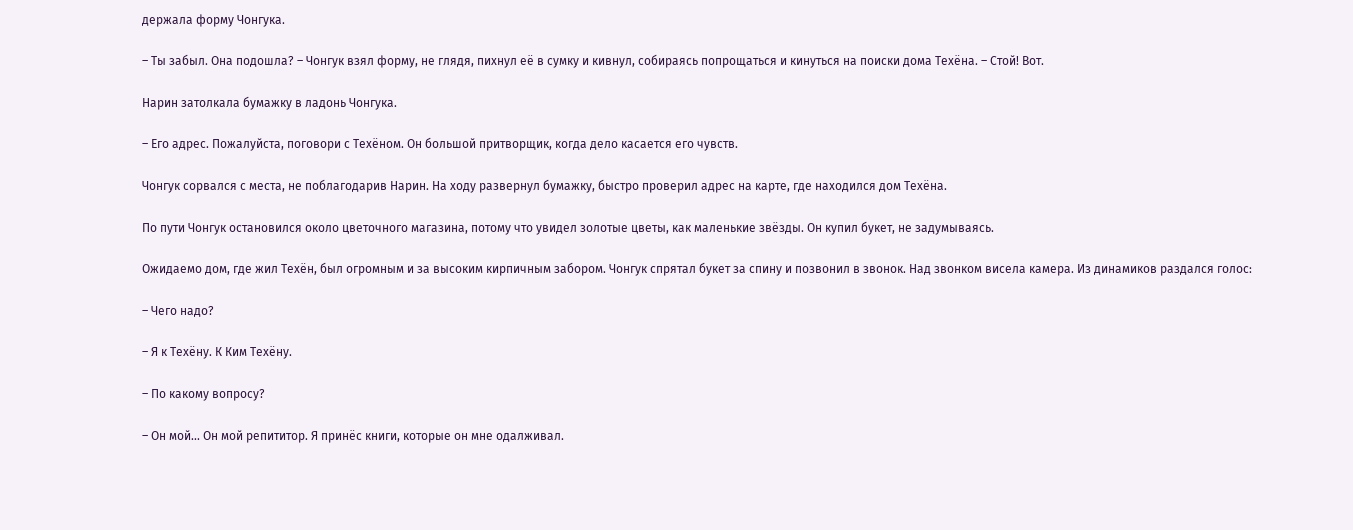держала форму Чонгука.

– Ты забыл. Она подошла? – Чонгук взял форму, не глядя, пихнул её в сумку и кивнул, собираясь попрощаться и кинуться на поиски дома Техёна. – Стой! Вот.

Нарин затолкала бумажку в ладонь Чонгука.

– Его адрес. Пожалуйста, поговори с Техёном. Он большой притворщик, когда дело касается его чувств.

Чонгук сорвался с места, не поблагодарив Нарин. На ходу развернул бумажку, быстро проверил адрес на карте, где находился дом Техёна.

По пути Чонгук остановился около цветочного магазина, потому что увидел золотые цветы, как маленькие звёзды. Он купил букет, не задумываясь.

Ожидаемо дом, где жил Техён, был огромным и за высоким кирпичным забором. Чонгук спрятал букет за спину и позвонил в звонок. Над звонком висела камера. Из динамиков раздался голос:

– Чего надо?

– Я к Техёну. К Ким Техёну.

– По какому вопросу?

– Он мой... Он мой репититор. Я принёс книги, которые он мне одалживал.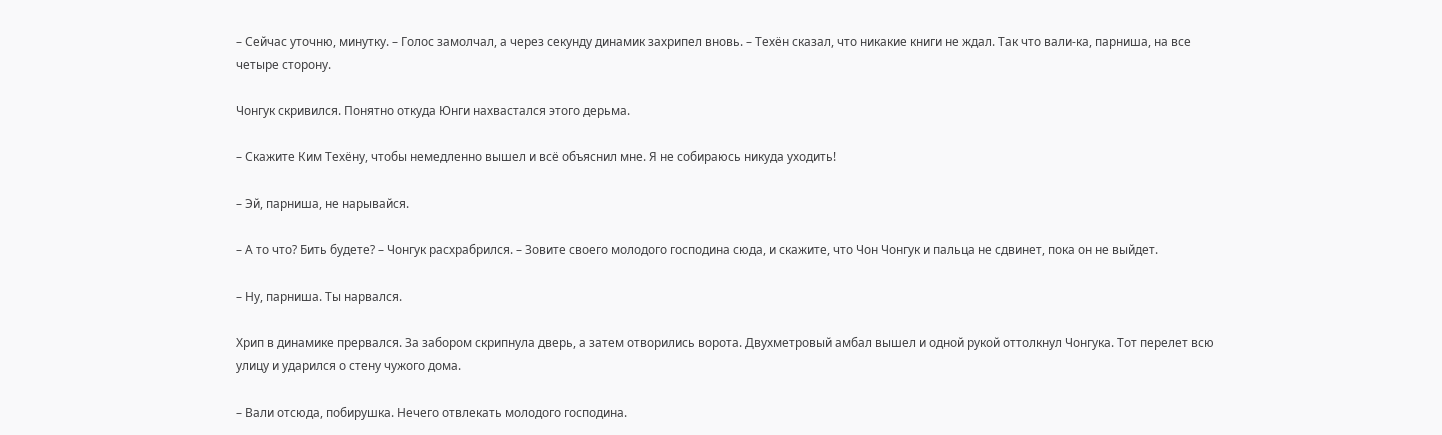– Сейчас уточню, минутку. – Голос замолчал, а через секунду динамик захрипел вновь. – Техён сказал, что никакие книги не ждал. Так что вали-ка, парниша, на все четыре сторону.

Чонгук скривился. Понятно откуда Юнги нахвастался этого дерьма.

– Скажите Ким Техёну, чтобы немедленно вышел и всё объяснил мне. Я не собираюсь никуда уходить!

– Эй, парниша, не нарывайся.

– А то что? Бить будете? – Чонгук расхрабрился. – Зовите своего молодого господина сюда, и скажите, что Чон Чонгук и пальца не сдвинет, пока он не выйдет.

– Ну, парниша. Ты нарвался.

Хрип в динамике прервался. За забором скрипнула дверь, а затем отворились ворота. Двухметровый амбал вышел и одной рукой оттолкнул Чонгука. Тот перелет всю улицу и ударился о стену чужого дома.

– Вали отсюда, побирушка. Нечего отвлекать молодого господина.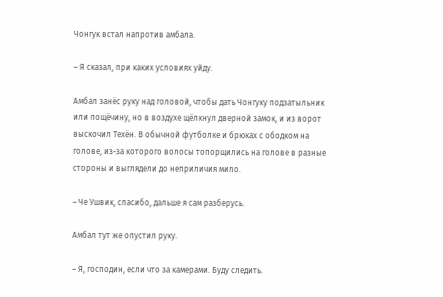Чонгук встал напротив амбала.

– Я сказал, при каких условиях уйду.

Амбал занёс руку над головой, чтобы дать Чонгуку подзатыльник или пощёчину, но в воздухе щёлкнул дверной замок, и из ворот выскочил Техён. В обычной футболке и брюках с ободком на голове, из-за которого волосы топорщились на голове в разные стороны и выглядели до неприличия мило.

– Че Ушвик, спасибо, дальше я сам разберусь.

Амбал тут же опустил руку.

– Я, господин, если что за камерами. Буду следить.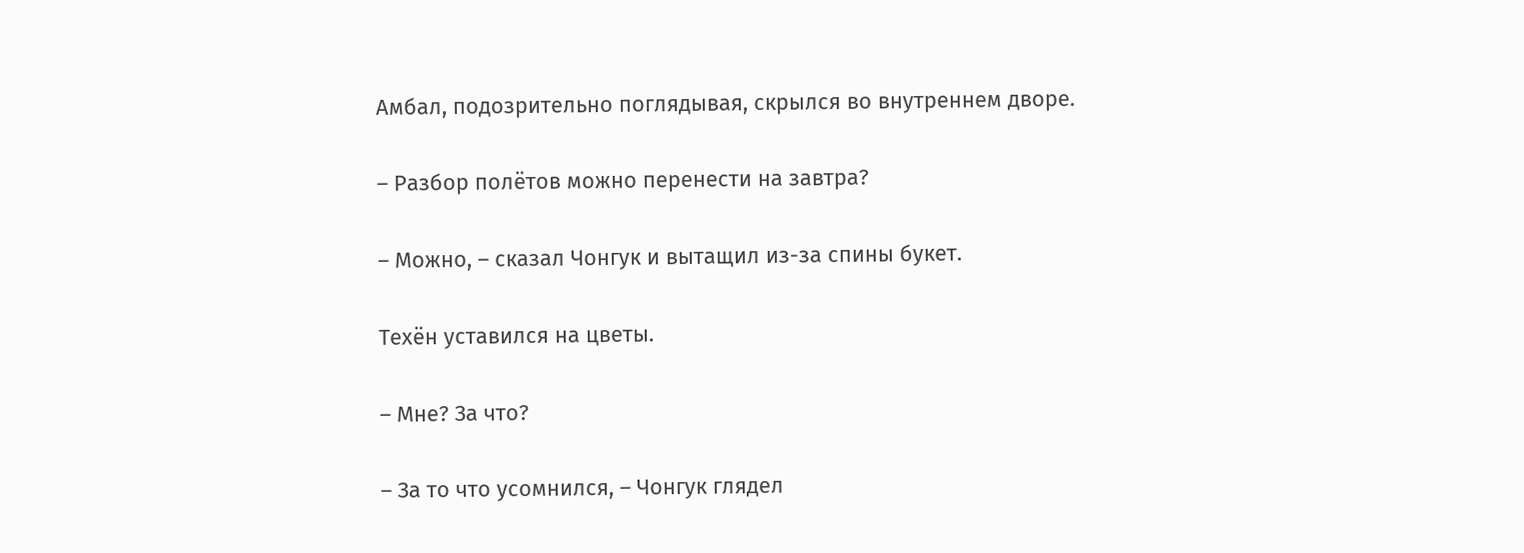Амбал, подозрительно поглядывая, скрылся во внутреннем дворе.

– Разбор полётов можно перенести на завтра?

– Можно, – сказал Чонгук и вытащил из-за спины букет.

Техён уставился на цветы.

– Мне? За что?

– За то что усомнился, – Чонгук глядел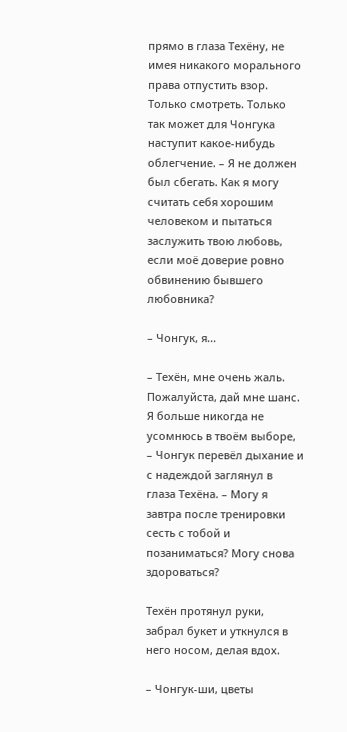прямо в глаза Техёну, не имея никакого морального права отпустить взор. Только смотреть. Только так может для Чонгука наступит какое-нибудь облегчение. – Я не должен был сбегать. Как я могу считать себя хорошим человеком и пытаться заслужить твою любовь, если моё доверие ровно обвинению бывшего любовника?

– Чонгук, я...

– Техён, мне очень жаль. Пожалуйста, дай мне шанс. Я больше никогда не усомнюсь в твоём выборе, – Чонгук перевёл дыхание и с надеждой заглянул в глаза Техёна. – Могу я завтра после тренировки сесть с тобой и позаниматься? Могу снова здороваться?

Техён протянул руки, забрал букет и уткнулся в него носом, делая вдох.

– Чонгук-ши, цветы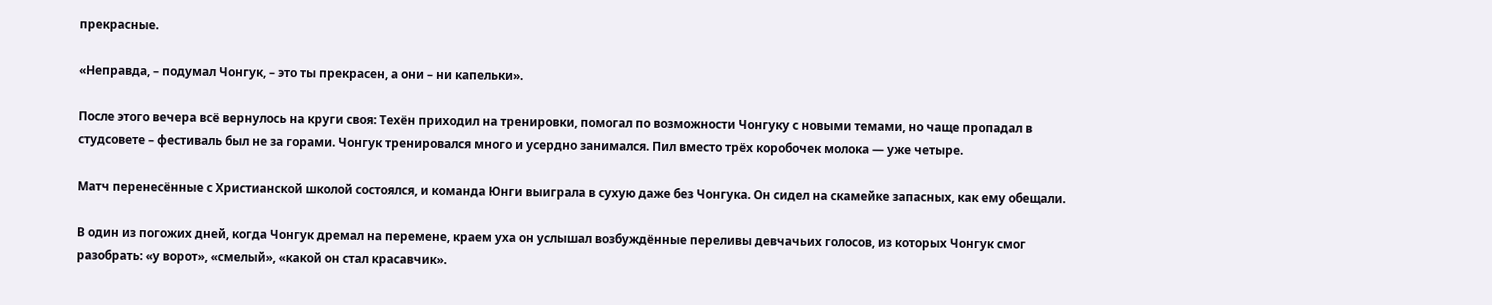прекрасные.

«Неправда, – подумал Чонгук, – это ты прекрасен, а они – ни капельки».

После этого вечера всё вернулось на круги своя: Техён приходил на тренировки, помогал по возможности Чонгуку с новыми темами, но чаще пропадал в студсовете – фестиваль был не за горами. Чонгук тренировался много и усердно занимался. Пил вместо трёх коробочек молока — уже четыре.

Матч перенесённые с Христианской школой состоялся, и команда Юнги выиграла в сухую даже без Чонгука. Он сидел на скамейке запасных, как ему обещали.

В один из погожих дней, когда Чонгук дремал на перемене, краем уха он услышал возбуждённые переливы девчачьих голосов, из которых Чонгук смог разобрать: «у ворот», «смелый», «какой он стал красавчик».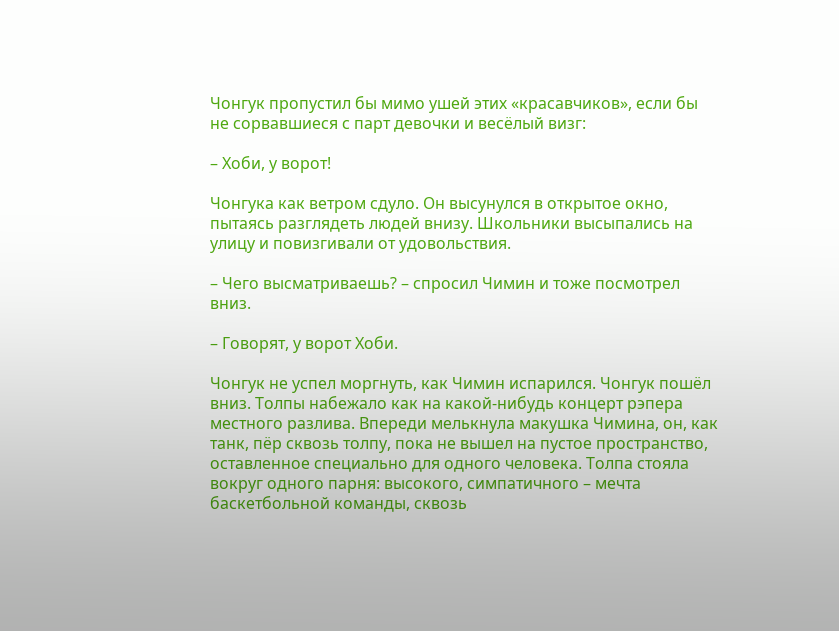Чонгук пропустил бы мимо ушей этих «красавчиков», если бы не сорвавшиеся с парт девочки и весёлый визг:

– Хоби, у ворот!

Чонгука как ветром сдуло. Он высунулся в открытое окно, пытаясь разглядеть людей внизу. Школьники высыпались на улицу и повизгивали от удовольствия.

– Чего высматриваешь? – спросил Чимин и тоже посмотрел вниз.

– Говорят, у ворот Хоби.

Чонгук не успел моргнуть, как Чимин испарился. Чонгук пошёл вниз. Толпы набежало как на какой-нибудь концерт рэпера местного разлива. Впереди мелькнула макушка Чимина, он, как танк, пёр сквозь толпу, пока не вышел на пустое пространство, оставленное специально для одного человека. Толпа стояла вокруг одного парня: высокого, симпатичного – мечта баскетбольной команды, сквозь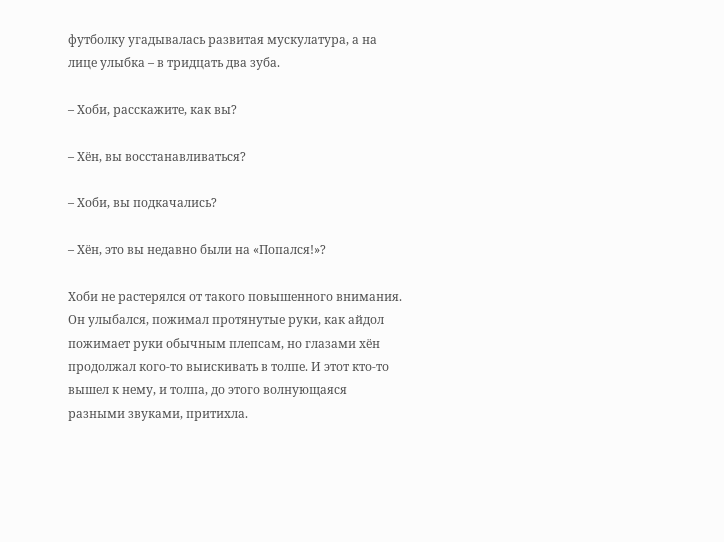футболку угадывалась развитая мускулатура, а на лице улыбка – в тридцать два зуба.

– Хоби, расскажите, как вы?

– Хён, вы восстанавливаться?

– Хоби, вы подкачались?

– Хён, это вы недавно были на «Попался!»?

Хоби не растерялся от такого повышенного внимания. Он улыбался, пожимал протянутые руки, как айдол пожимает руки обычным плепсам, но глазами хён продолжал кого-то выискивать в толпе. И этот кто-то вышел к нему, и толпа, до этого волнующаяся разными звуками, притихла.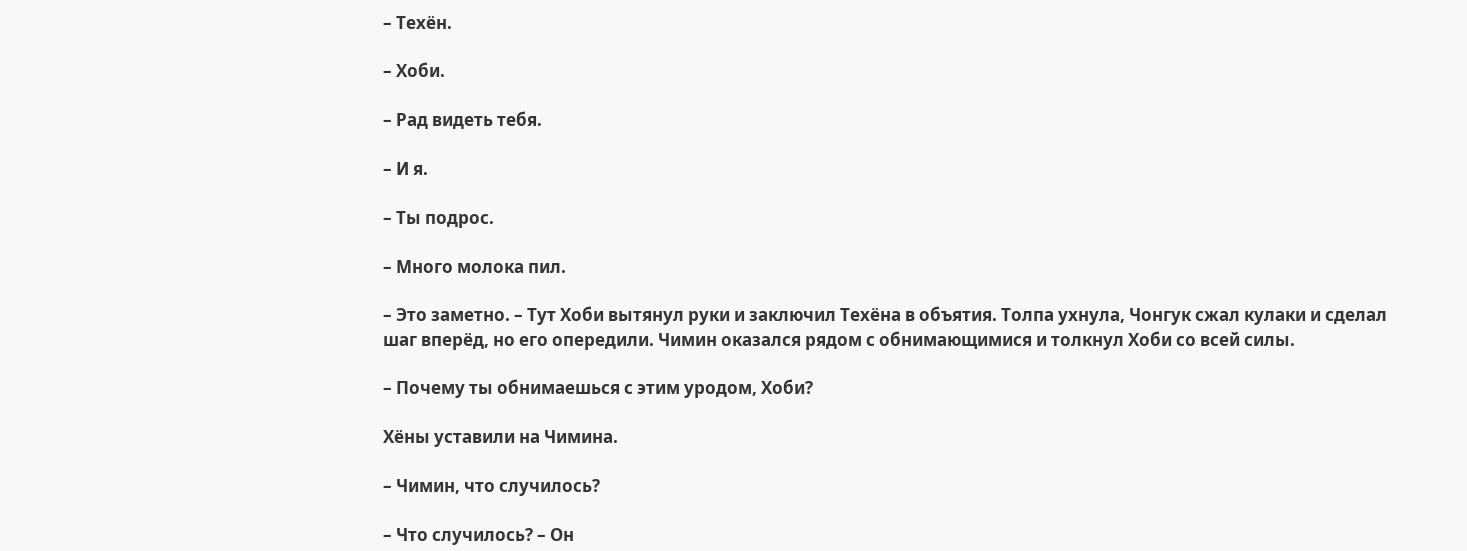– Техён.

– Хоби.

– Рад видеть тебя.

– И я.

– Ты подрос.

– Много молока пил.

– Это заметно. – Тут Хоби вытянул руки и заключил Техёна в объятия. Толпа ухнула, Чонгук сжал кулаки и сделал шаг вперёд, но его опередили. Чимин оказался рядом с обнимающимися и толкнул Хоби со всей силы.

– Почему ты обнимаешься с этим уродом, Хоби?

Хёны уставили на Чимина.

– Чимин, что случилось?

– Что случилось? – Он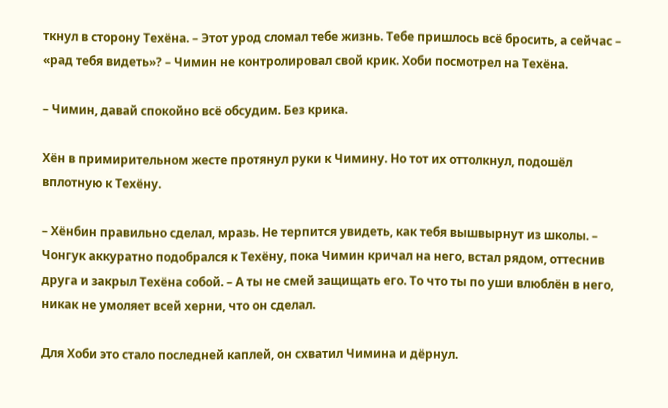ткнул в сторону Техёна. – Этот урод сломал тебе жизнь. Тебе пришлось всё бросить, а сейчас – «рад тебя видеть»? – Чимин не контролировал свой крик. Хоби посмотрел на Техёна.

– Чимин, давай спокойно всё обсудим. Без крика.

Хён в примирительном жесте протянул руки к Чимину. Но тот их оттолкнул, подошёл вплотную к Техёну.

– Хёнбин правильно сделал, мразь. Не терпится увидеть, как тебя вышвырнут из школы. – Чонгук аккуратно подобрался к Техёну, пока Чимин кричал на него, встал рядом, оттеснив друга и закрыл Техёна собой. – А ты не смей защищать его. То что ты по уши влюблён в него, никак не умоляет всей херни, что он сделал.

Для Хоби это стало последней каплей, он схватил Чимина и дёрнул.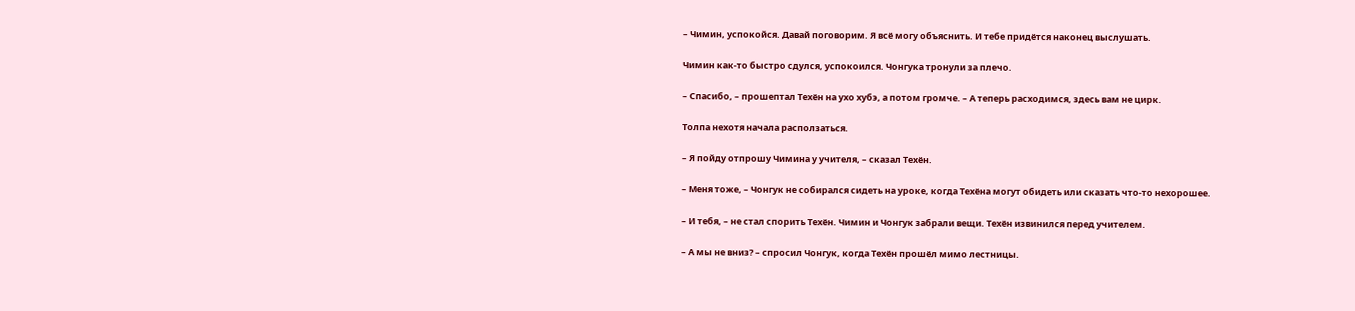– Чимин, успокойся. Давай поговорим. Я всё могу объяснить. И тебе придётся наконец выслушать.

Чимин как-то быстро сдулся, успокоился. Чонгука тронули за плечо.

– Спасибо, – прошептал Техён на ухо хубэ, а потом громче. – А теперь расходимся, здесь вам не цирк.

Толпа нехотя начала расползаться.

– Я пойду отпрошу Чимина у учителя, – сказал Техён.

– Меня тоже, – Чонгук не собирался сидеть на уроке, когда Техёна могут обидеть или сказать что-то нехорошее.

– И тебя, – не стал спорить Техён. Чимин и Чонгук забрали вещи. Техён извинился перед учителем.

– А мы не вниз? – спросил Чонгук, когда Техён прошёл мимо лестницы.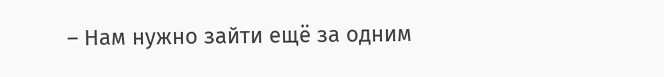– Нам нужно зайти ещё за одним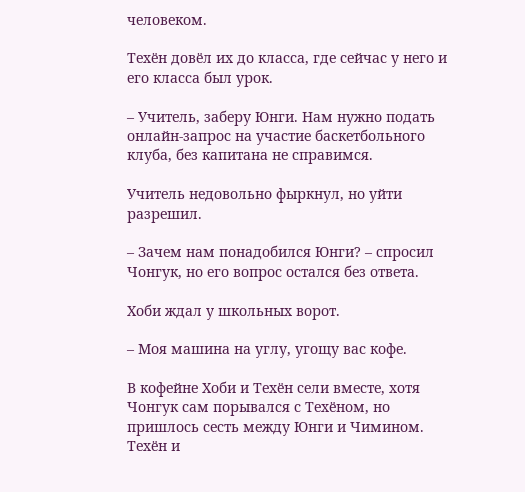человеком.

Техён довёл их до класса, где сейчас у него и его класса был урок.

– Учитель, заберу Юнги. Нам нужно подать онлайн-запрос на участие баскетбольного клуба, без капитана не справимся.

Учитель недовольно фыркнул, но уйти разрешил.

– Зачем нам понадобился Юнги? – спросил Чонгук, но его вопрос остался без ответа.

Хоби ждал у школьных ворот.

– Моя машина на углу, угощу вас кофе.

В кофейне Хоби и Техён сели вместе, хотя Чонгук сам порывался с Техёном, но пришлось сесть между Юнги и Чимином. Техён и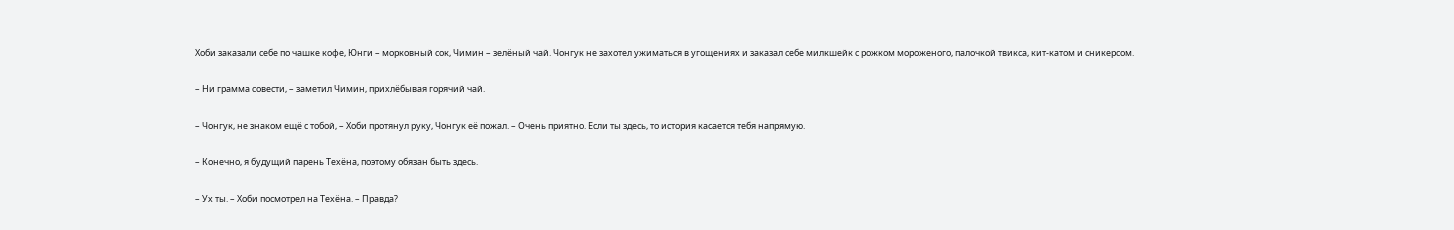Хоби заказали себе по чашке кофе, Юнги – морковный сок, Чимин – зелёный чай. Чонгук не захотел ужиматься в угощениях и заказал себе милкшейк с рожком мороженого, палочкой твикса, кит-катом и сникерсом.

– Ни грамма совести, – заметил Чимин, прихлёбывая горячий чай.

– Чонгук, не знаком ещё с тобой, – Хоби протянул руку, Чонгук её пожал. – Очень приятно. Если ты здесь, то история касается тебя напрямую.

– Конечно, я будущий парень Техёна, поэтому обязан быть здесь.

– Ух ты. – Хоби посмотрел на Техёна. – Правда?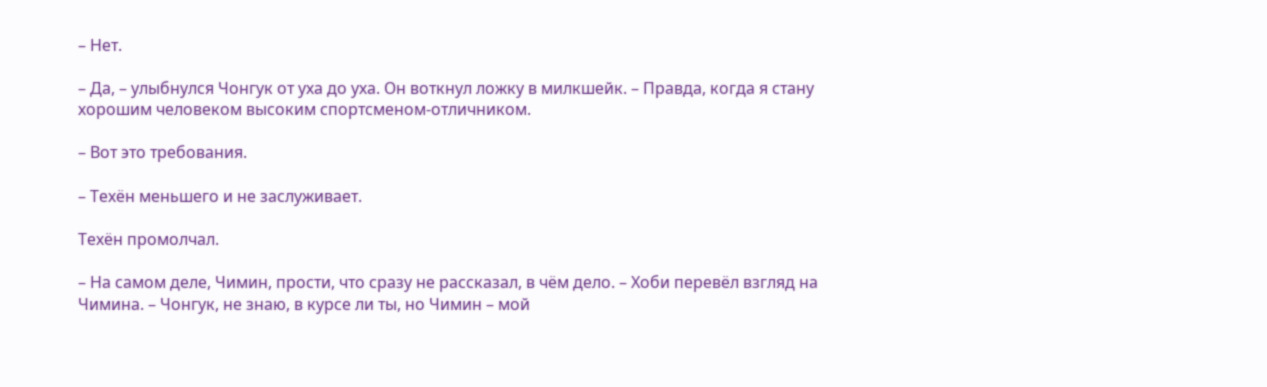– Нет.

– Да, – улыбнулся Чонгук от уха до уха. Он воткнул ложку в милкшейк. – Правда, когда я стану хорошим человеком высоким спортсменом-отличником.

– Вот это требования.

– Техён меньшего и не заслуживает.

Техён промолчал.

– На самом деле, Чимин, прости, что сразу не рассказал, в чём дело. – Хоби перевёл взгляд на Чимина. – Чонгук, не знаю, в курсе ли ты, но Чимин – мой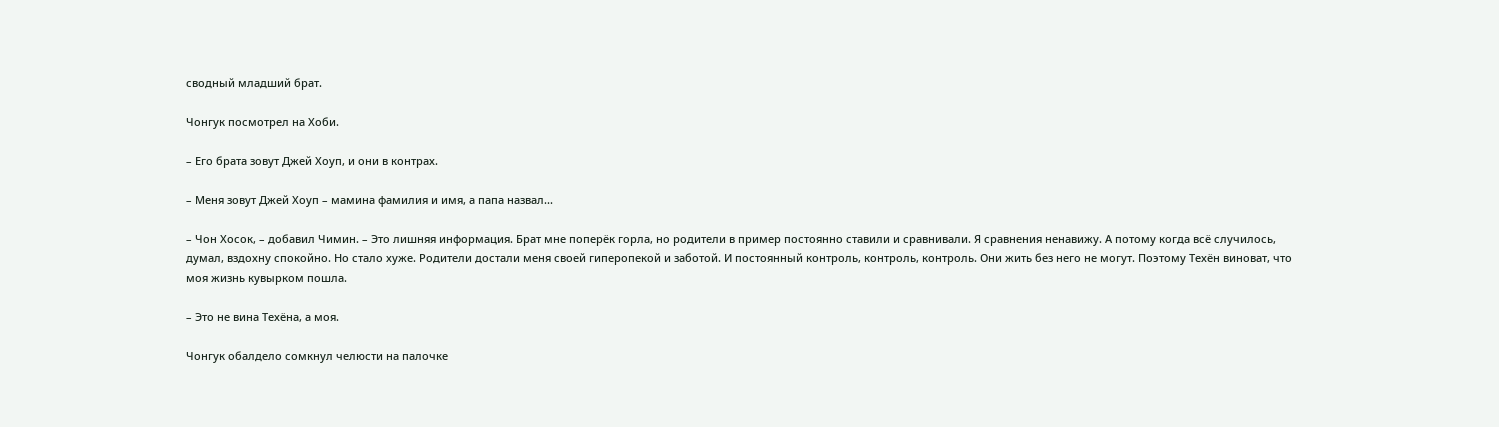сводный младший брат.

Чонгук посмотрел на Хоби.

– Его брата зовут Джей Хоуп, и они в контрах.

– Меня зовут Джей Хоуп – мамина фамилия и имя, а папа назвал...

– Чон Хосок, – добавил Чимин. – Это лишняя информация. Брат мне поперёк горла, но родители в пример постоянно ставили и сравнивали. Я сравнения ненавижу. А потому когда всё случилось, думал, вздохну спокойно. Но стало хуже. Родители достали меня своей гиперопекой и заботой. И постоянный контроль, контроль, контроль. Они жить без него не могут. Поэтому Техён виноват, что моя жизнь кувырком пошла.

– Это не вина Техёна, а моя.

Чонгук обалдело сомкнул челюсти на палочке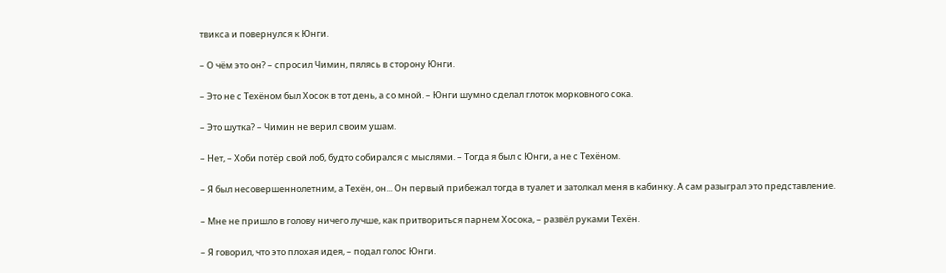твикса и повернулся к Юнги.

– О чём это он? – спросил Чимин, пялясь в сторону Юнги.

– Это не с Техёном был Хосок в тот день, а со мной. – Юнги шумно сделал глоток морковного сока.

– Это шутка? – Чимин не верил своим ушам.

– Нет, – Хоби потёр свой лоб, будто собирался с мыслями. – Тогда я был с Юнги, а не с Техёном.

– Я был несовершеннолетним, а Техён, он... Он первый прибежал тогда в туалет и затолкал меня в кабинку. А сам разыграл это представление.

– Мне не пришло в голову ничего лучше, как притвориться парнем Хосока, – развёл руками Техён.

– Я говорил, что это плохая идея, – подал голос Юнги.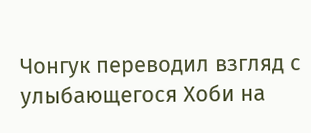Чонгук переводил взгляд с улыбающегося Хоби на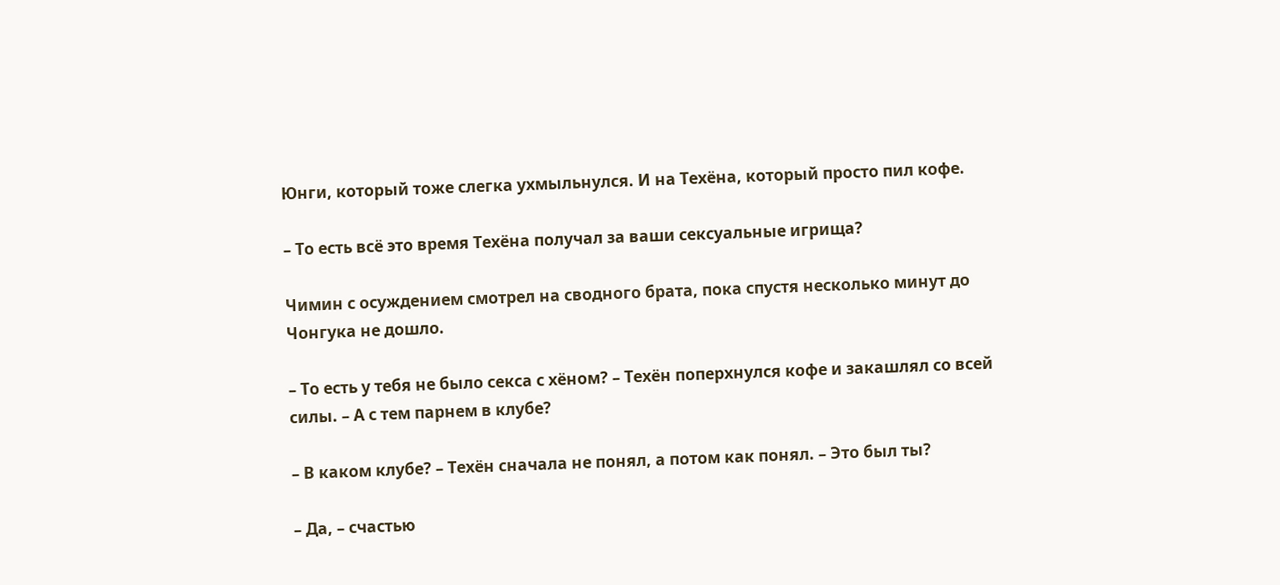Юнги, который тоже слегка ухмыльнулся. И на Техёна, который просто пил кофе.

– То есть всё это время Техёна получал за ваши сексуальные игрища?

Чимин с осуждением смотрел на сводного брата, пока спустя несколько минут до Чонгука не дошло.

– То есть у тебя не было секса с хёном? – Техён поперхнулся кофе и закашлял со всей силы. – А с тем парнем в клубе?

– В каком клубе? – Техён сначала не понял, а потом как понял. – Это был ты?

– Да, – счастью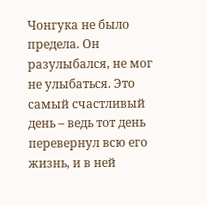Чонгука не было предела. Он разулыбался, не мог не улыбаться. Это самый счастливый день – ведь тот день перевернул всю его жизнь, и в ней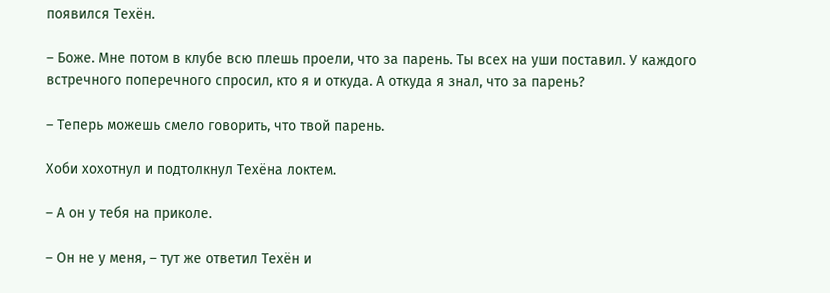появился Техён.

– Боже. Мне потом в клубе всю плешь проели, что за парень. Ты всех на уши поставил. У каждого встречного поперечного спросил, кто я и откуда. А откуда я знал, что за парень?

– Теперь можешь смело говорить, что твой парень.

Хоби хохотнул и подтолкнул Техёна локтем.

– А он у тебя на приколе.

– Он не у меня, – тут же ответил Техён и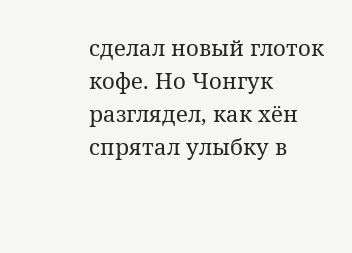сделал новый глоток кофе. Но Чонгук разглядел, как хён спрятал улыбку в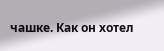чашке. Как он хотел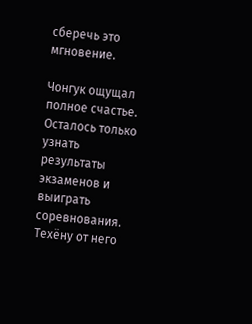сберечь это мгновение.

Чонгук ощущал полное счастье. Осталось только узнать результаты экзаменов и выиграть соревнования. Техёну от него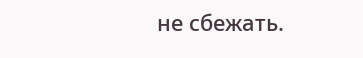не сбежать.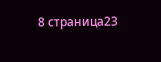8 страница23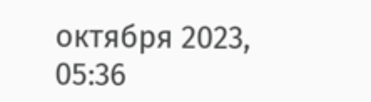октября 2023, 05:36